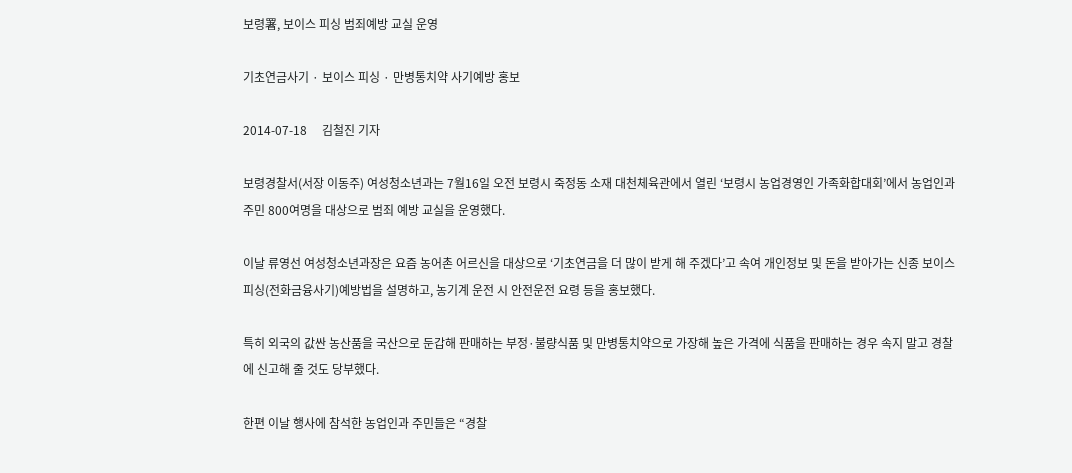보령署, 보이스 피싱 범죄예방 교실 운영

기초연금사기 · 보이스 피싱 · 만병통치약 사기예방 홍보

2014-07-18     김철진 기자

보령경찰서(서장 이동주) 여성청소년과는 7월16일 오전 보령시 죽정동 소재 대천체육관에서 열린 ‘보령시 농업경영인 가족화합대회’에서 농업인과 주민 800여명을 대상으로 범죄 예방 교실을 운영했다.

이날 류영선 여성청소년과장은 요즘 농어촌 어르신을 대상으로 ‘기초연금을 더 많이 받게 해 주겠다’고 속여 개인정보 및 돈을 받아가는 신종 보이스피싱(전화금융사기)예방법을 설명하고, 농기계 운전 시 안전운전 요령 등을 홍보했다.

특히 외국의 값싼 농산품을 국산으로 둔갑해 판매하는 부정·불량식품 및 만병통치약으로 가장해 높은 가격에 식품을 판매하는 경우 속지 말고 경찰에 신고해 줄 것도 당부했다.

한편 이날 행사에 참석한 농업인과 주민들은 “경찰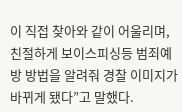이 직접 찾아와 같이 어울리며, 친절하게 보이스피싱등 범죄예방 방법을 알려줘 경찰 이미지가 바뀌게 됐다”고 말했다.